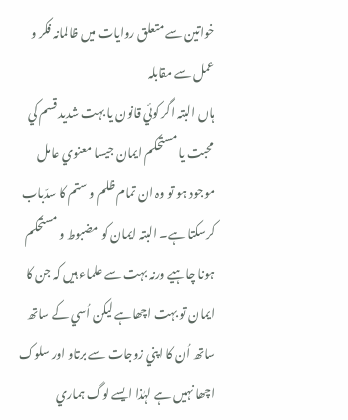خواتين سے متعلق روايات ميں ظالمانہ فکر و عمل سے مقابلہ
ہاں البتہ اگر کوئي قانون يا بہت شديد قسم کي محبت يا مستحکم ايمان جيسا معنوي عامل موجود ہو تو وہ ان تمام ظلم و ستم کا سدّباب کرسکتا ہے۔ البتہ ايمان کو مضبوط و مستحکم ہونا چاہيے ورنہ بہت سے علماء ہيں کہ جن کا ايمان تو بہت اچھاہے ليکن اُسي کے ساتھ ساتھ اُن کا اپني زوجات سے برتاو اور سلوک اچھا نہيں ہے لہٰذا ايسے لوگ ہماري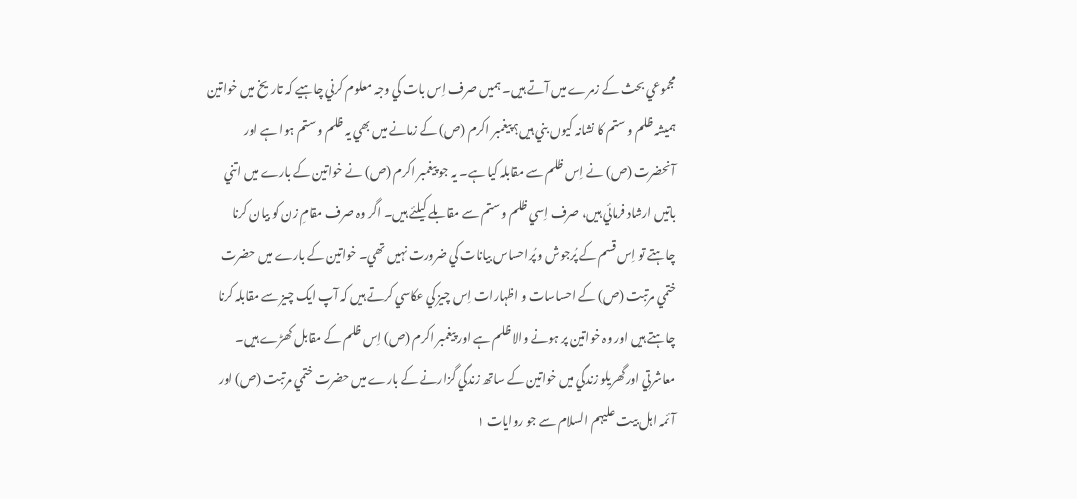مجموعي بحث کے زمرے ميں آتے ہيں۔ ہميں صرف اِس بات کي وجہ معلوم کرني چاہيے کہ تاريخ ميں خواتين ہميشہ ظلم و ستم کا نشانہ کيوں بني ہيں؟ پيغمبر اکرم (ص) کے زمانے ميں بھي يہ ظلم و ستم ہوا ہے اور آنحضرت (ص) نے اِس ظلم سے مقابلہ کيا ہے۔ يہ جو پيغمبر اکرم (ص) نے خواتين کے بارے ميں اتني باتيں ارشاد فرمائي ہيں، صرف اِسي ظلم و ستم سے مقابلے کيلئے ہيں۔ اگر وہ صرف مقامِ زن کو بيان کرنا چاہتے تو اِس قسم کے پُرجوش و پُراحساس بيانات کي ضرورت نہيں تھي۔ خواتين کے بارے ميں حضرت ختمي مرتبت (ص) کے احساسات و اظہارات اِس چيز کي عکاسي کرتے ہيں کہ آپ ايک چيز سے مقابلہ کرنا چاہتے ہيں اور وہ خواتين پر ہونے والا ظلم ہے اور پيغمبر اکرم (ص) اِس ظلم کے مقابل کھڑے ہيں۔
معاشرتي اورگھريلو زندگي ميں خواتين کے ساتھ زندگي گزارنے کے بارے ميں حضرت ختمي مرتبت (ص) اور آئمہ اہل بيت عليہم السلام سے جو روايات ١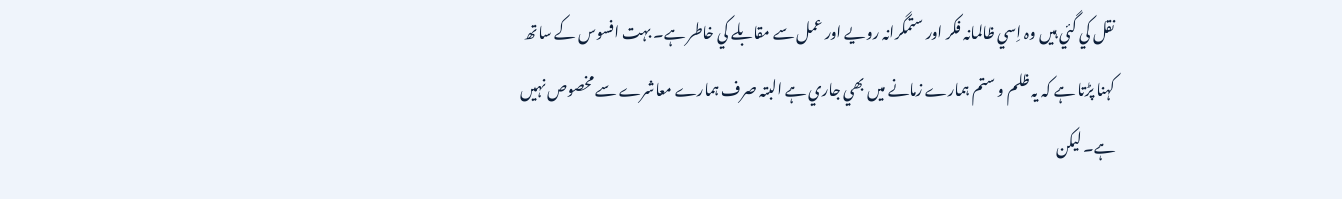نقل کي گئي ہيں وہ اِسي ظالمانہ فکر اور ستمگرانہ رويے اور عمل سے مقابلے کي خاطر ہے۔ بہت افسوس کے ساتھ کہنا پڑتا ہے کہ يہ ظلم و ستم ہمارے زمانے ميں بھي جاري ہے البتہ صرف ہمارے معاشرے سے مخصوص نہيں ہے۔ ليکن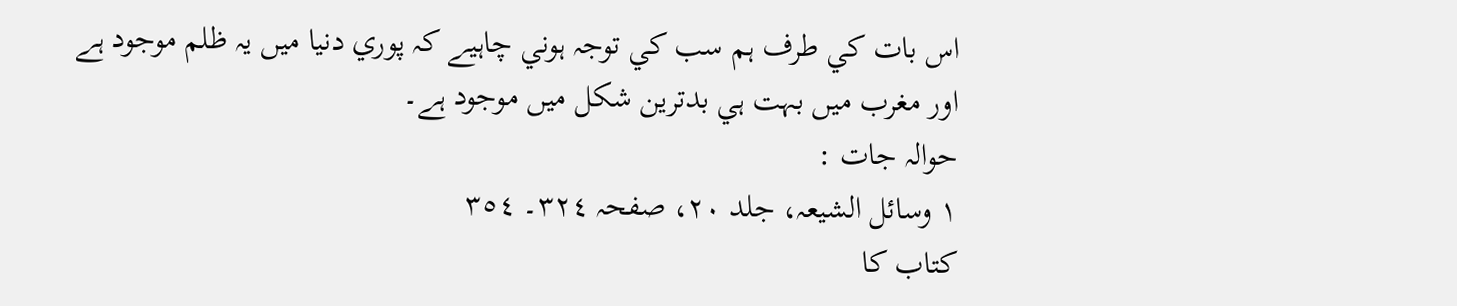اس بات کي طرف ہم سب کي توجہ ہوني چاہيے کہ پوري دنيا ميں يہ ظلم موجود ہے اور مغرب ميں بہت ہي بدترين شکل ميں موجود ہے۔
حوالہ جات :
١ وسائل الشيعہ، جلد ٢٠، صفحہ ٣٢٤۔ ٣٥٤
کتاب کا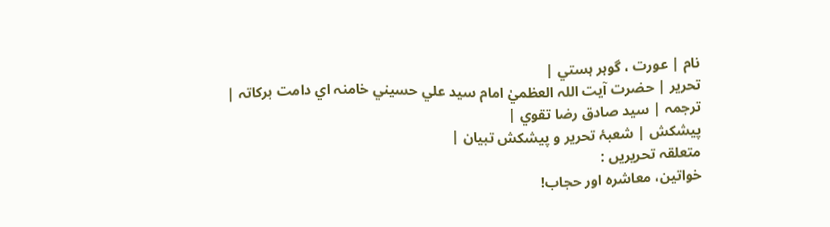نام | عورت ، گوہر ہستي |
تحریر | حضرت آيت اللہ العظميٰ امام سيد علي حسيني خامنہ اي دامت برکاتہ |
ترجمہ | سيد صادق رضا تقوي |
پیشکش | شعبۂ تحریر و پیشکش تبیان |
متعلقہ تحریریں :
خواتين، معاشرہ اور حجاب!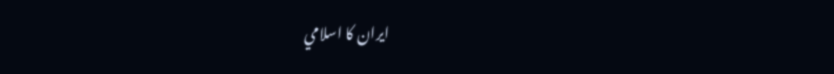ایران کا اسلامي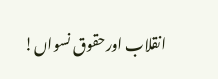انقلاب اورحقوق نسواں!